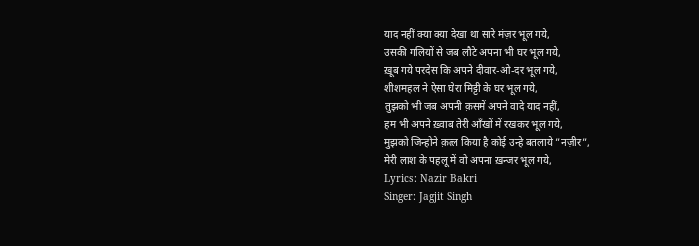याद नहीं क्या क्या देखा था सारे मंज़र भूल गये,
उसकी गलियों से जब लौटे अपना भी घर भूल गये,
ख़ूब गये परदेस कि अपने दीवार-ओ-दर भूल गये,
शीशमहल ने ऐसा घेरा मिट्टी के घर भूल गये,
तुझको भी जब अपनी क़समें अपने वादे याद नहीं,
हम भी अपने ख़्वाब तेरी आँखों में रखकर भूल गये,
मुझको जिन्होने क़त्ल किया है कोई उन्हे बतलाये ”नज़ीर”,
मेरी लाश के पहलू में वो अपना ख़न्जर भूल गये,
Lyrics: Nazir Bakri
Singer: Jagjit Singh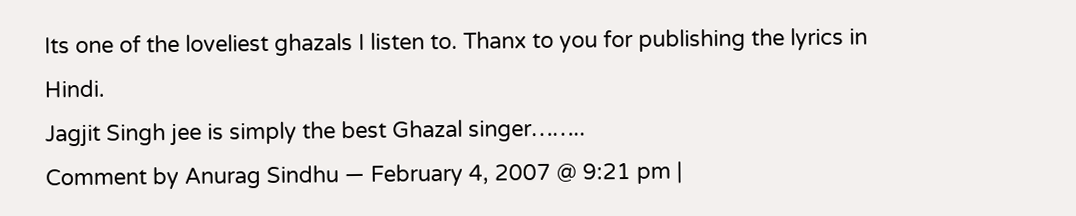Its one of the loveliest ghazals I listen to. Thanx to you for publishing the lyrics in Hindi.
Jagjit Singh jee is simply the best Ghazal singer……..
Comment by Anurag Sindhu — February 4, 2007 @ 9:21 pm |